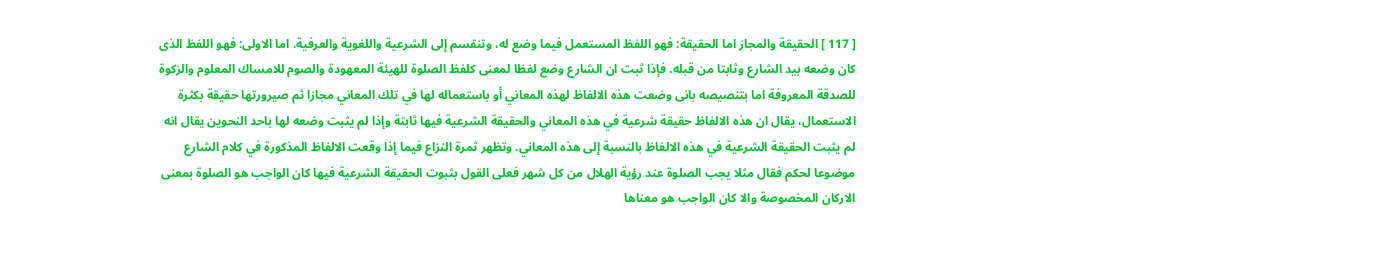[ 117 ] الحقيقة والمجاز اما الحقيقة: فهو اللفظ المستعمل فيما وضع له، وتنقسم إلى الشرعية واللغوية والعرفية. اما الاولى: فهو اللفظ الذى كان وضعه بيد الشارع وثابتا من قبله. فإذا ثبت ان الشارع وضع لفظا لمعنى كلفظ الصلوة للهيئة المعهودة والصوم للامساك المعلوم والزكوة للصدقة المعروفة اما بتنصيصه بانى وضعت هذه الالفاظ لهذه المعاني أو باستعماله لها في تلك المعاني مجازا ثم صيرورتها حقيقة بكثرة الاستعمال، يقال ان هذه الالفاظ حقيقة شرعية في هذه المعاني والحقيقة الشرعية فيها ثابتة وإذا لم يثبت وضعه لها باحد النحوين يقال انه لم يثبت الحقيقة الشرعية في هذه الالفاظ بالنسبة إلى هذه المعاني. وتظهر ثمرة النزاع فيما إذا وقعت الالفاظ المذكورة في كلام الشارع موضوعا لحكم فقال مثلا يجب الصلوة عند رؤية الهلال من كل شهر فعلى القول بثبوت الحقيقة الشرعية فيها كان الواجب هو الصلوة بمعنى الاركان المخصوصة والا كان الواجب هو معناها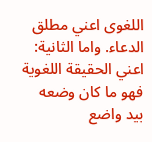اللغوى اعني مطلق الدعاء. واما الثانية: اعني الحقيقة اللغوية فهو ما كان وضعه بيد واضع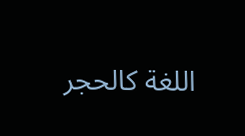اللغة كالحجر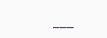___